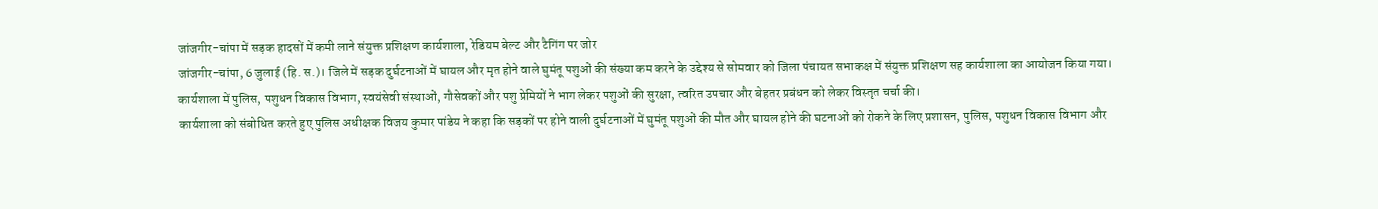जांजगीर-चांपा में सड़क हादसों में कमी लाने संयुक्त प्रशिक्षण कार्यशाला, रेडियम बेल्ट और टैगिंग पर जोर
जांजगीर-चांपा, 6 जुलाई (हि. स.)। जिले में सड़क दुर्घटनाओं में घायल और मृत होने वाले घुमंतू पशुओं की संख्या कम करने के उद्देश्य से सोमवार को जिला पंचायत सभाकक्ष में संयुक्त प्रशिक्षण सह कार्यशाला का आयोजन किया गया।
कार्यशाला में पुलिस, पशुधन विकास विभाग, स्वयंसेवी संस्थाओं, गौसेवकों और पशु प्रेमियों ने भाग लेकर पशुओं की सुरक्षा, त्वरित उपचार और बेहतर प्रबंधन को लेकर विस्तृत चर्चा की।
कार्यशाला को संबोधित करते हुए पुलिस अधीक्षक विजय कुमार पांडेय ने कहा कि सड़कों पर होने वाली दुर्घटनाओं में घुमंतू पशुओं की मौत और घायल होने की घटनाओं को रोकने के लिए प्रशासन, पुलिस, पशुधन विकास विभाग और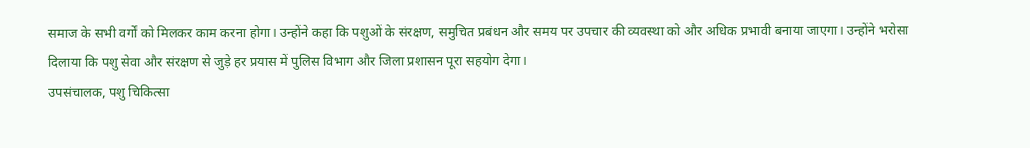समाज के सभी वर्गों को मिलकर काम करना होगा। उन्होंने कहा कि पशुओं के संरक्षण, समुचित प्रबंधन और समय पर उपचार की व्यवस्था को और अधिक प्रभावी बनाया जाएगा। उन्होंने भरोसा दिलाया कि पशु सेवा और संरक्षण से जुड़े हर प्रयास में पुलिस विभाग और जिला प्रशासन पूरा सहयोग देगा।
उपसंचालक, पशु चिकित्सा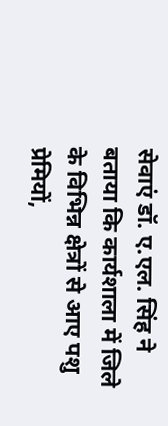सेवाएं डॉ. ए.एल. सिंह ने बताया कि कार्यशाला में जिले के विभिन्न क्षेत्रों से आए पशु प्रेमियों,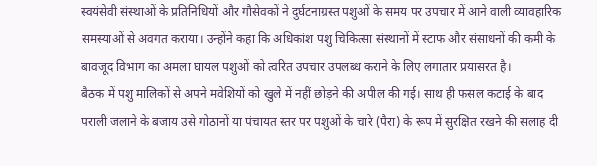स्वयंसेवी संस्थाओं के प्रतिनिधियों और गौसेवकों ने दुर्घटनाग्रस्त पशुओं के समय पर उपचार में आने वाली व्यावहारिक समस्याओं से अवगत कराया। उन्होंने कहा कि अधिकांश पशु चिकित्सा संस्थानों में स्टाफ और संसाधनों की कमी के बावजूद विभाग का अमला घायल पशुओं को त्वरित उपचार उपलब्ध कराने के लिए लगातार प्रयासरत है।
बैठक में पशु मालिकों से अपने मवेशियों को खुले में नहीं छोड़ने की अपील की गई। साथ ही फसल कटाई के बाद पराली जलाने के बजाय उसे गोठानों या पंचायत स्तर पर पशुओं के चारे (पैरा) के रूप में सुरक्षित रखने की सलाह दी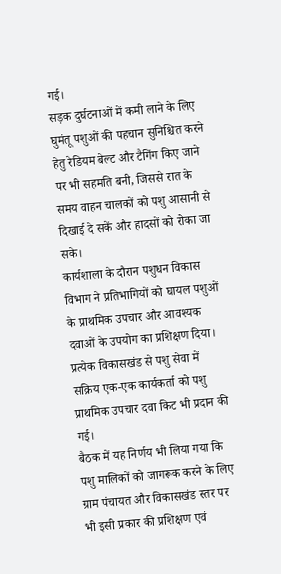गई।
सड़क दुर्घटनाओं में कमी लाने के लिए घुमंतू पशुओं की पहचान सुनिश्चित करने हेतु रेडियम बेल्ट और टैगिंग किए जाने पर भी सहमति बनी, जिससे रात के समय वाहन चालकों को पशु आसानी से दिखाई दे सकें और हादसों को रोका जा सके।
कार्यशाला के दौरान पशुधन विकास विभाग ने प्रतिभागियों को घायल पशुओं के प्राथमिक उपचार और आवश्यक दवाओं के उपयोग का प्रशिक्षण दिया। प्रत्येक विकासखंड से पशु सेवा में सक्रिय एक-एक कार्यकर्ता को पशु प्राथमिक उपचार दवा किट भी प्रदान की गई।
बैठक में यह निर्णय भी लिया गया कि पशु मालिकों को जागरूक करने के लिए ग्राम पंचायत और विकासखंड स्तर पर भी इसी प्रकार की प्रशिक्षण एवं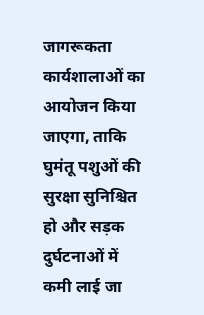जागरूकता कार्यशालाओं का आयोजन किया जाएगा, ताकि घुमंतू पशुओं की सुरक्षा सुनिश्चित हो और सड़क दुर्घटनाओं में कमी लाई जा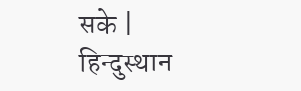सके |
हिन्दुस्थान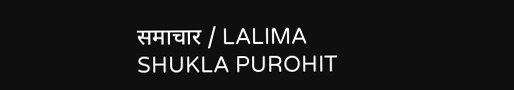समाचार / LALIMA SHUKLA PUROHIT